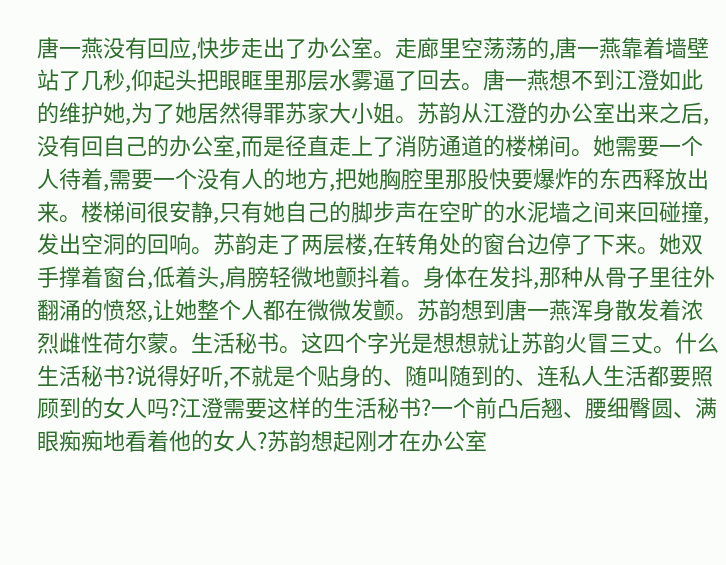唐一燕没有回应,快步走出了办公室。走廊里空荡荡的,唐一燕靠着墙壁站了几秒,仰起头把眼眶里那层水雾逼了回去。唐一燕想不到江澄如此的维护她,为了她居然得罪苏家大小姐。苏韵从江澄的办公室出来之后,没有回自己的办公室,而是径直走上了消防通道的楼梯间。她需要一个人待着,需要一个没有人的地方,把她胸腔里那股快要爆炸的东西释放出来。楼梯间很安静,只有她自己的脚步声在空旷的水泥墙之间来回碰撞,发出空洞的回响。苏韵走了两层楼,在转角处的窗台边停了下来。她双手撑着窗台,低着头,肩膀轻微地颤抖着。身体在发抖,那种从骨子里往外翻涌的愤怒,让她整个人都在微微发颤。苏韵想到唐一燕浑身散发着浓烈雌性荷尔蒙。生活秘书。这四个字光是想想就让苏韵火冒三丈。什么生活秘书?说得好听,不就是个贴身的、随叫随到的、连私人生活都要照顾到的女人吗?江澄需要这样的生活秘书?一个前凸后翘、腰细臀圆、满眼痴痴地看着他的女人?苏韵想起刚才在办公室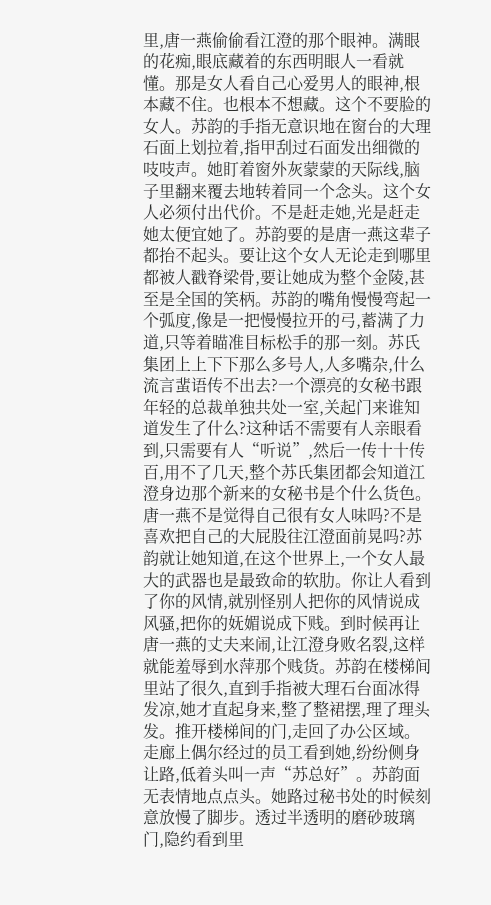里,唐一燕偷偷看江澄的那个眼神。满眼的花痴,眼底藏着的东西明眼人一看就懂。那是女人看自己心爱男人的眼神,根本藏不住。也根本不想藏。这个不要脸的女人。苏韵的手指无意识地在窗台的大理石面上划拉着,指甲刮过石面发出细微的吱吱声。她盯着窗外灰蒙蒙的天际线,脑子里翻来覆去地转着同一个念头。这个女人必须付出代价。不是赶走她,光是赶走她太便宜她了。苏韵要的是唐一燕这辈子都抬不起头。要让这个女人无论走到哪里都被人戳脊梁骨,要让她成为整个金陵,甚至是全国的笑柄。苏韵的嘴角慢慢弯起一个弧度,像是一把慢慢拉开的弓,蓄满了力道,只等着瞄准目标松手的那一刻。苏氏集团上上下下那么多号人,人多嘴杂,什么流言蜚语传不出去?一个漂亮的女秘书跟年轻的总裁单独共处一室,关起门来谁知道发生了什么?这种话不需要有人亲眼看到,只需要有人“听说”,然后一传十十传百,用不了几天,整个苏氏集团都会知道江澄身边那个新来的女秘书是个什么货色。唐一燕不是觉得自己很有女人味吗?不是喜欢把自己的大屁股往江澄面前晃吗?苏韵就让她知道,在这个世界上,一个女人最大的武器也是最致命的软肋。你让人看到了你的风情,就别怪别人把你的风情说成风骚,把你的妩媚说成下贱。到时候再让唐一燕的丈夫来闹,让江澄身败名裂,这样就能羞辱到水萍那个贱货。苏韵在楼梯间里站了很久,直到手指被大理石台面冰得发凉,她才直起身来,整了整裙摆,理了理头发。推开楼梯间的门,走回了办公区域。走廊上偶尔经过的员工看到她,纷纷侧身让路,低着头叫一声“苏总好”。苏韵面无表情地点点头。她路过秘书处的时候刻意放慢了脚步。透过半透明的磨砂玻璃门,隐约看到里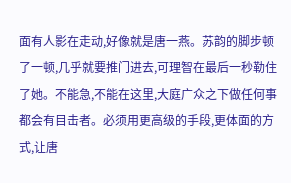面有人影在走动,好像就是唐一燕。苏韵的脚步顿了一顿,几乎就要推门进去,可理智在最后一秒勒住了她。不能急,不能在这里,大庭广众之下做任何事都会有目击者。必须用更高级的手段,更体面的方式,让唐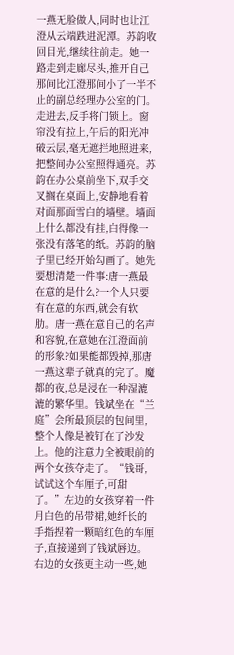一燕无脸做人,同时也让江澄从云端跌进泥潭。苏韵收回目光,继续往前走。她一路走到走廊尽头,推开自己那间比江澄那间小了一半不止的副总经理办公室的门。走进去,反手将门锁上。窗帘没有拉上,午后的阳光冲破云层,毫无遮拦地照进来,把整间办公室照得通亮。苏韵在办公桌前坐下,双手交叉搁在桌面上,安静地看着对面那面雪白的墙壁。墙面上什么都没有挂,白得像一张没有落笔的纸。苏韵的脑子里已经开始勾画了。她先要想清楚一件事:唐一燕最在意的是什么?一个人只要有在意的东西,就会有软肋。唐一燕在意自己的名声和容貌,在意她在江澄面前的形象?如果能都毁掉,那唐一燕这辈子就真的完了。魔都的夜,总是浸在一种湿漉漉的繁华里。钱斌坐在“兰庭”会所最顶层的包间里,整个人像是被钉在了沙发上。他的注意力全被眼前的两个女孩夺走了。“钱哥,试试这个车厘子,可甜了。”左边的女孩穿着一件月白色的吊带裙,她纤长的手指捏着一颗暗红色的车厘子,直接递到了钱斌唇边。右边的女孩更主动一些,她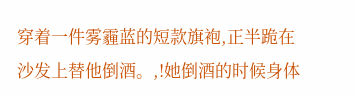穿着一件雾霾蓝的短款旗袍,正半跪在沙发上替他倒酒。,!她倒酒的时候身体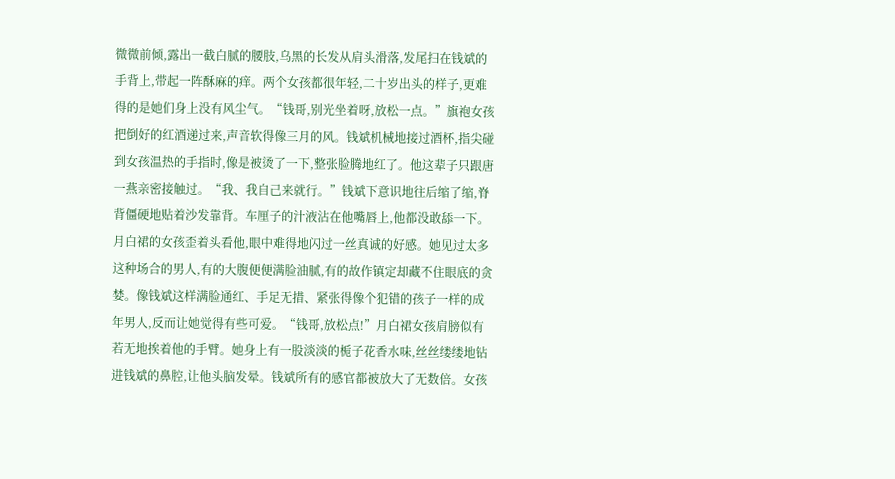微微前倾,露出一截白腻的腰肢,乌黑的长发从肩头滑落,发尾扫在钱斌的手背上,带起一阵酥麻的痒。两个女孩都很年轻,二十岁出头的样子,更难得的是她们身上没有风尘气。“钱哥,别光坐着呀,放松一点。”旗袍女孩把倒好的红酒递过来,声音软得像三月的风。钱斌机械地接过酒杯,指尖碰到女孩温热的手指时,像是被烫了一下,整张脸腾地红了。他这辈子只跟唐一燕亲密接触过。“我、我自己来就行。”钱斌下意识地往后缩了缩,脊背僵硬地贴着沙发靠背。车厘子的汁液沾在他嘴唇上,他都没敢舔一下。月白裙的女孩歪着头看他,眼中难得地闪过一丝真诚的好感。她见过太多这种场合的男人,有的大腹便便满脸油腻,有的故作镇定却藏不住眼底的贪婪。像钱斌这样满脸通红、手足无措、紧张得像个犯错的孩子一样的成年男人,反而让她觉得有些可爱。“钱哥,放松点!”月白裙女孩肩膀似有若无地挨着他的手臂。她身上有一股淡淡的栀子花香水味,丝丝缕缕地钻进钱斌的鼻腔,让他头脑发晕。钱斌所有的感官都被放大了无数倍。女孩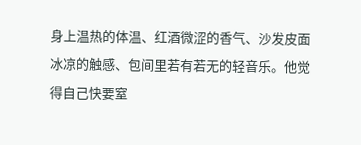身上温热的体温、红酒微涩的香气、沙发皮面冰凉的触感、包间里若有若无的轻音乐。他觉得自己快要窒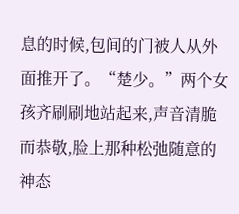息的时候,包间的门被人从外面推开了。“楚少。”两个女孩齐刷刷地站起来,声音清脆而恭敬,脸上那种松弛随意的神态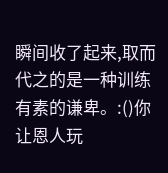瞬间收了起来,取而代之的是一种训练有素的谦卑。:()你让恩人玩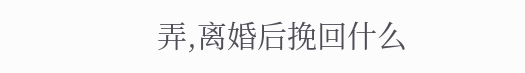弄,离婚后挽回什么